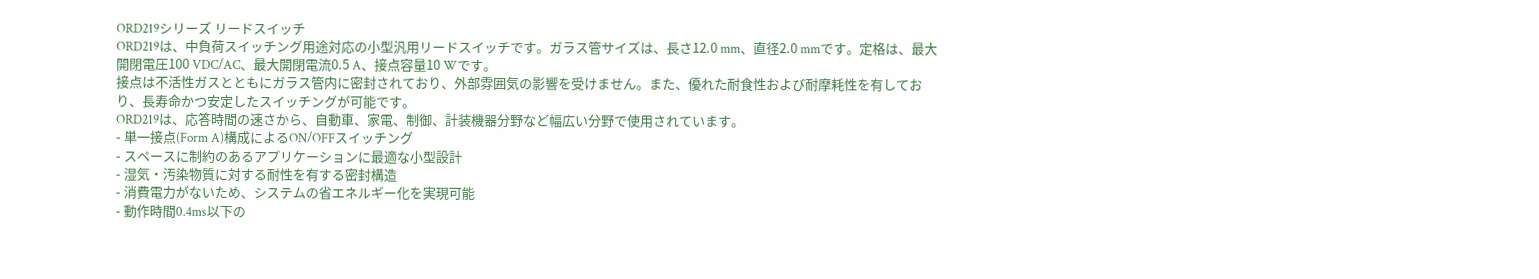ORD219シリーズ リードスイッチ
ORD219は、中負荷スイッチング用途対応の小型汎用リードスイッチです。ガラス管サイズは、長さ12.0 mm、直径2.0 mmです。定格は、最大開閉電圧100 VDC/AC、最大開閉電流0.5 A、接点容量10 Wです。
接点は不活性ガスとともにガラス管内に密封されており、外部雰囲気の影響を受けません。また、優れた耐食性および耐摩耗性を有しており、長寿命かつ安定したスイッチングが可能です。
ORD219は、応答時間の速さから、自動車、家電、制御、計装機器分野など幅広い分野で使用されています。
- 単一接点(Form A)構成によるON/OFFスイッチング
- スペースに制約のあるアプリケーションに最適な小型設計
- 湿気・汚染物質に対する耐性を有する密封構造
- 消費電力がないため、システムの省エネルギー化を実現可能
- 動作時間0.4ms以下の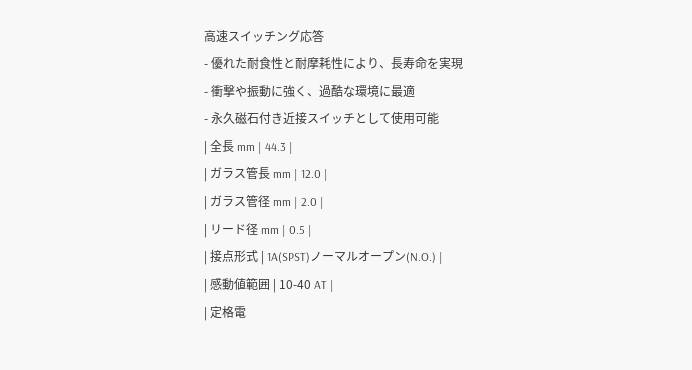高速スイッチング応答
- 優れた耐食性と耐摩耗性により、長寿命を実現
- 衝撃や振動に強く、過酷な環境に最適
- 永久磁石付き近接スイッチとして使用可能
| 全長 mm | 44.3 |
| ガラス管長 mm | 12.0 |
| ガラス管径 mm | 2.0 |
| リード径 mm | 0.5 |
| 接点形式 | 1A(SPST)ノーマルオープン(N.O.) |
| 感動値範囲 | 10-40 AT |
| 定格電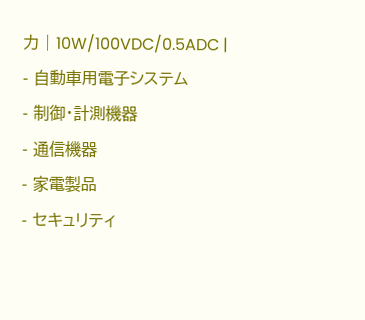力 | 10W/100VDC/0.5ADC |
- 自動車用電子システム
- 制御・計測機器
- 通信機器
- 家電製品
- セキュリティ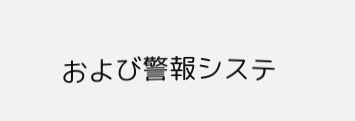および警報システ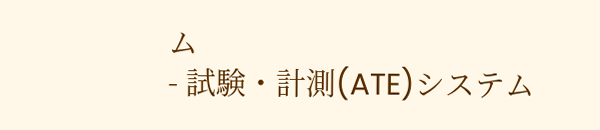ム
- 試験・計測(ATE)システム